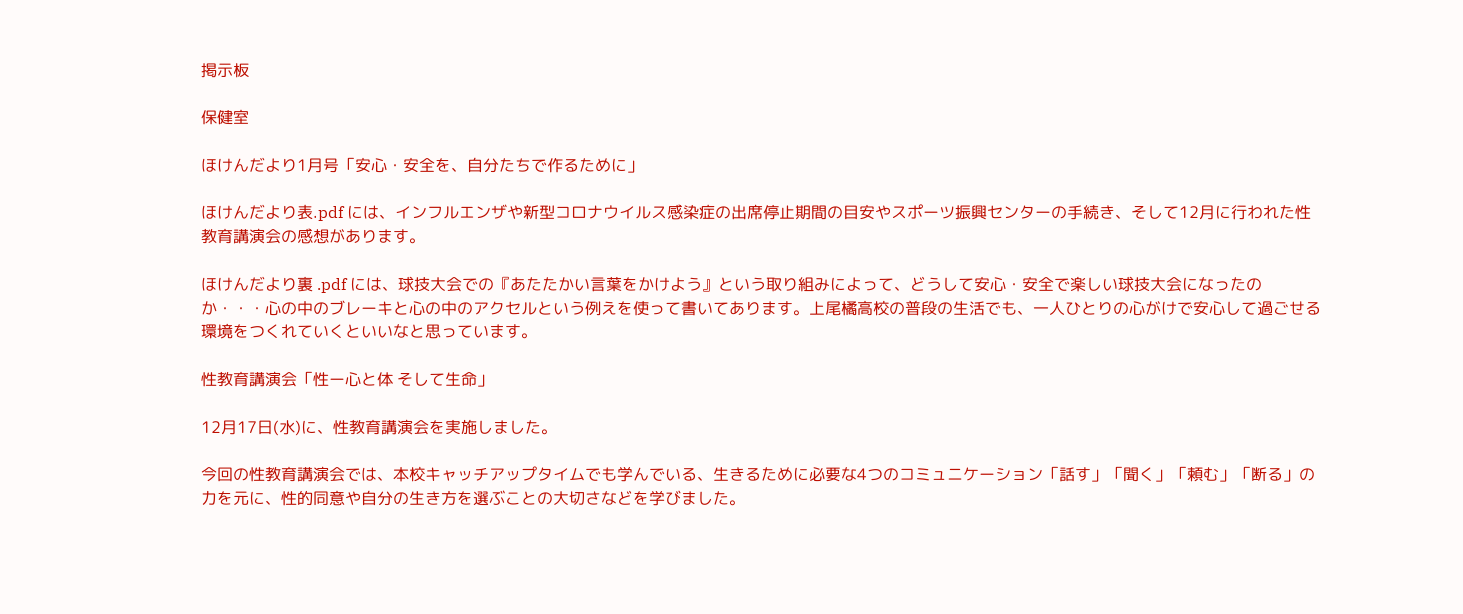掲示板

保健室

ほけんだより1月号「安心・安全を、自分たちで作るために」

ほけんだより表.pdf には、インフルエンザや新型コロナウイルス感染症の出席停止期間の目安やスポーツ振興センターの手続き、そして12月に行われた性教育講演会の感想があります。

ほけんだより裏 .pdf には、球技大会での『あたたかい言葉をかけよう』という取り組みによって、どうして安心・安全で楽しい球技大会になったのか・・・心の中のブレーキと心の中のアクセルという例えを使って書いてあります。上尾橘高校の普段の生活でも、一人ひとりの心がけで安心して過ごせる環境をつくれていくといいなと思っています。

性教育講演会「性ー心と体 そして生命」

12月17日(水)に、性教育講演会を実施しました。

今回の性教育講演会では、本校キャッチアップタイムでも学んでいる、生きるために必要な4つのコミュニケーション「話す」「聞く」「頼む」「断る」の力を元に、性的同意や自分の生き方を選ぶことの大切さなどを学びました。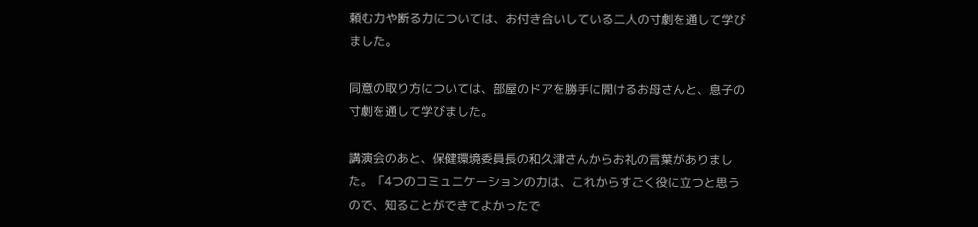頼む力や断る力については、お付き合いしている二人の寸劇を通して学びました。

同意の取り方については、部屋のドアを勝手に開けるお母さんと、息子の寸劇を通して学びました。

講演会のあと、保健環境委員長の和久津さんからお礼の言葉がありました。「4つのコミュニケーションの力は、これからすごく役に立つと思うので、知ることができてよかったで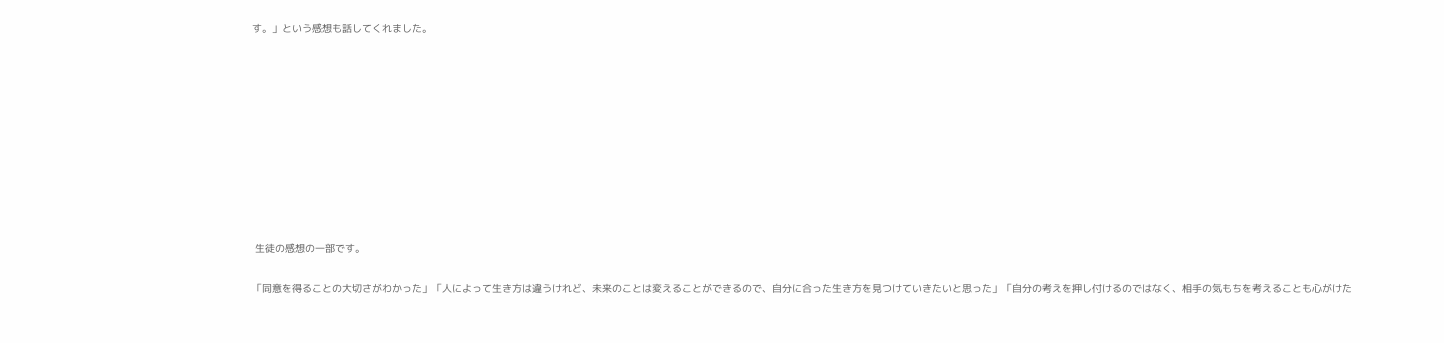す。」という感想も話してくれました。










 生徒の感想の一部です。

「同意を得ることの大切さがわかった」「人によって生き方は違うけれど、未来のことは変えることができるので、自分に合った生き方を見つけていきたいと思った」「自分の考えを押し付けるのではなく、相手の気もちを考えることも心がけた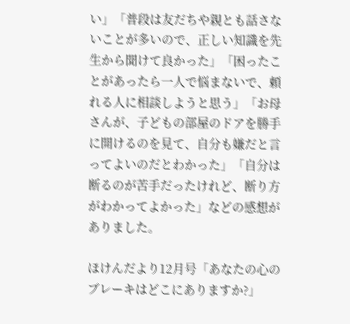い」「普段は友だちや親とも話さないことが多いので、正しい知識を先生から聞けて良かった」「困ったことがあったら一人で悩まないで、頼れる人に相談しようと思う」「お母さんが、子どもの部屋のドアを勝手に開けるのを見て、自分も嫌だと言ってよいのだとわかった」「自分は断るのが苦手だったけれど、断り方がわかってよかった」などの感想がありました。

ほけんだより12月号「あなたの心のブレーキはどこにありますか?」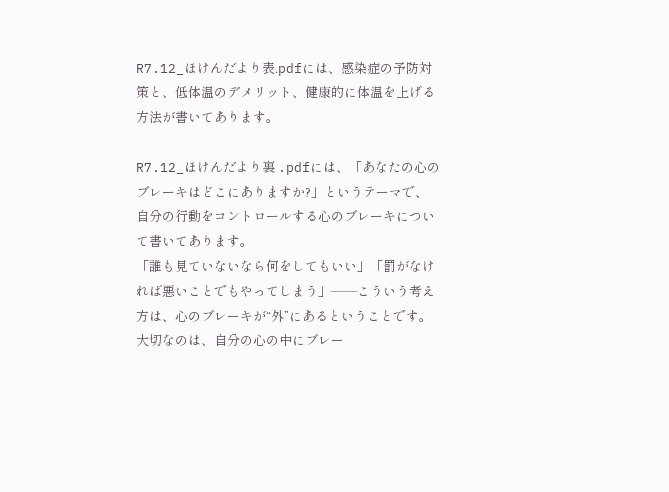R7.12_ほけんだより表.pdfには、感染症の予防対策と、低体温のデメリット、健康的に体温を上げる方法が書いてあります。

R7.12_ほけんだより裏 .pdfには、「あなたの心のブレーキはどこにありますか?」というテーマで、自分の行動をコントロールする心のブレーキについて書いてあります。
「誰も見ていないなら何をしてもいい」「罰がなければ悪いことでもやってしまう」――こういう考え方は、心のブレーキが“外”にあるということです。大切なのは、自分の心の中にブレー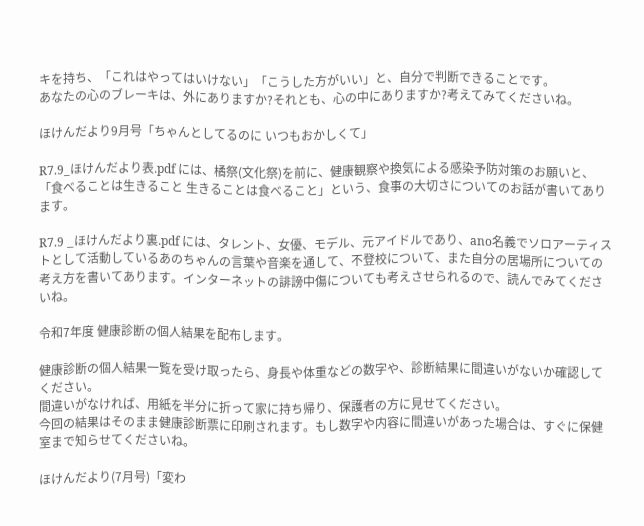キを持ち、「これはやってはいけない」「こうした方がいい」と、自分で判断できることです。
あなたの心のブレーキは、外にありますか?それとも、心の中にありますか?考えてみてくださいね。

ほけんだより9月号「ちゃんとしてるのに いつもおかしくて」

R7.9_ほけんだより表.pdf には、橘祭(文化祭)を前に、健康観察や換気による感染予防対策のお願いと、「食べることは生きること 生きることは食べること」という、食事の大切さについてのお話が書いてあります。

R7.9 _ほけんだより裏.pdf には、タレント、女優、モデル、元アイドルであり、ano名義でソロアーティストとして活動しているあのちゃんの言葉や音楽を通して、不登校について、また自分の居場所についての考え方を書いてあります。インターネットの誹謗中傷についても考えさせられるので、読んでみてくださいね。

令和7年度 健康診断の個人結果を配布します。

健康診断の個人結果一覧を受け取ったら、身長や体重などの数字や、診断結果に間違いがないか確認してください。
間違いがなければ、用紙を半分に折って家に持ち帰り、保護者の方に見せてください。
今回の結果はそのまま健康診断票に印刷されます。もし数字や内容に間違いがあった場合は、すぐに保健室まで知らせてくださいね。

ほけんだより(7月号)「変わ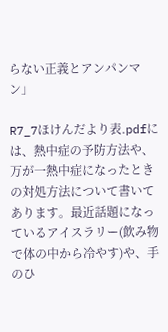らない正義とアンパンマン」

R7_7ほけんだより表.pdfには、熱中症の予防方法や、万が一熱中症になったときの対処方法について書いてあります。最近話題になっているアイスラリー(飲み物で体の中から冷やす)や、手のひ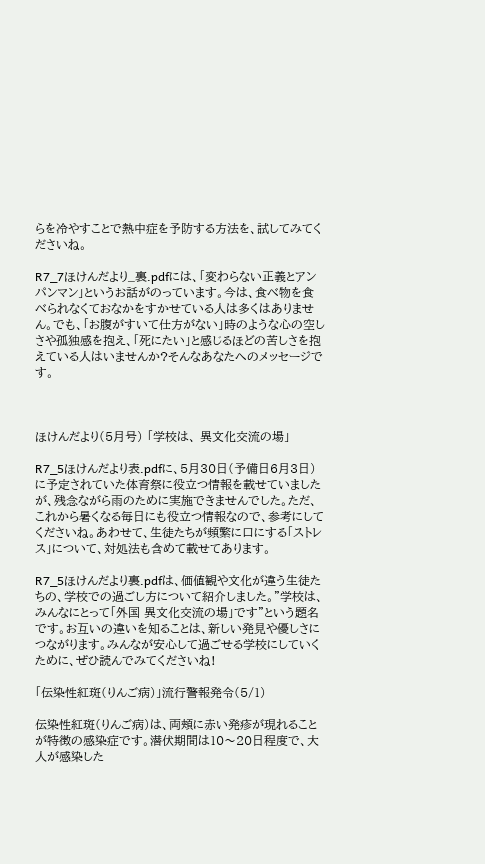らを冷やすことで熱中症を予防する方法を、試してみてくださいね。

R7_7ほけんだより_裏.pdfには、「変わらない正義とアンパンマン」というお話がのっています。今は、食べ物を食べられなくておなかをすかせている人は多くはありません。でも、「お腹がすいて仕方がない」時のような心の空しさや孤独感を抱え、「死にたい」と感じるほどの苦しさを抱えている人はいませんか?そんなあなたへのメッセージです。



ほけんだより(5月号) 「学校は、 異文化交流の場」

R7_5ほけんだより表.pdfに、5月30日(予備日6月3日)に予定されていた体育祭に役立つ情報を載せていましたが、残念ながら雨のために実施できませんでした。ただ、これから暑くなる毎日にも役立つ情報なので、参考にしてくださいね。あわせて、生徒たちが頻繁に口にする「ストレス」について、対処法も含めて載せてあります。

R7_5ほけんだより裏.pdfは、価値観や文化が違う生徒たちの、学校での過ごし方について紹介しました。”学校は、みんなにとって「外国 異文化交流の場」です”という題名です。お互いの違いを知ることは、新しい発見や優しさにつながります。みんなが安心して過ごせる学校にしていくために、ぜひ読んでみてくださいね!

「伝染性紅斑(りんご病)」流行警報発令(5/1)

伝染性紅斑(りんご病)は、両頬に赤い発疹が現れることが特徴の感染症です。潜伏期間は10〜20日程度で、大人が感染した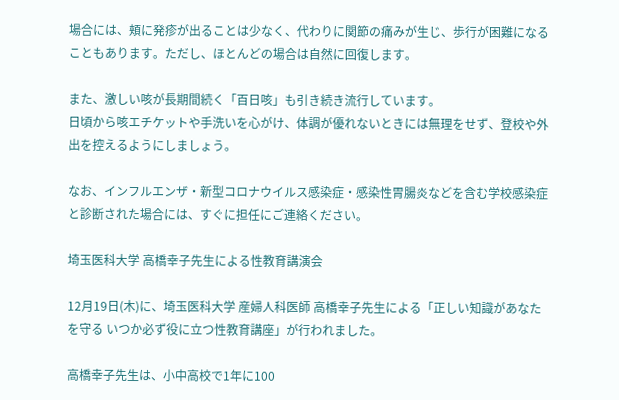場合には、頬に発疹が出ることは少なく、代わりに関節の痛みが生じ、歩行が困難になることもあります。ただし、ほとんどの場合は自然に回復します。

また、激しい咳が長期間続く「百日咳」も引き続き流行しています。
日頃から咳エチケットや手洗いを心がけ、体調が優れないときには無理をせず、登校や外出を控えるようにしましょう。

なお、インフルエンザ・新型コロナウイルス感染症・感染性胃腸炎などを含む学校感染症と診断された場合には、すぐに担任にご連絡ください。

埼玉医科大学 高橋幸子先生による性教育講演会

12月19日(木)に、埼玉医科大学 産婦人科医師 高橋幸子先生による「正しい知識があなたを守る いつか必ず役に立つ性教育講座」が行われました。

高橋幸子先生は、小中高校で1年に100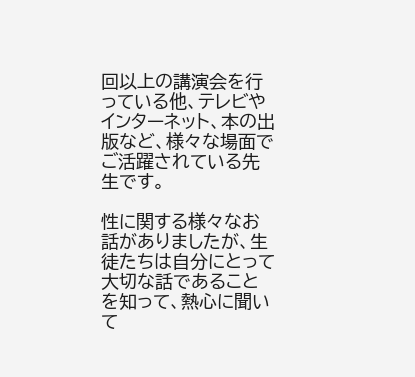回以上の講演会を行っている他、テレビやインターネット、本の出版など、様々な場面でご活躍されている先生です。

性に関する様々なお話がありましたが、生徒たちは自分にとって大切な話であることを知って、熱心に聞いて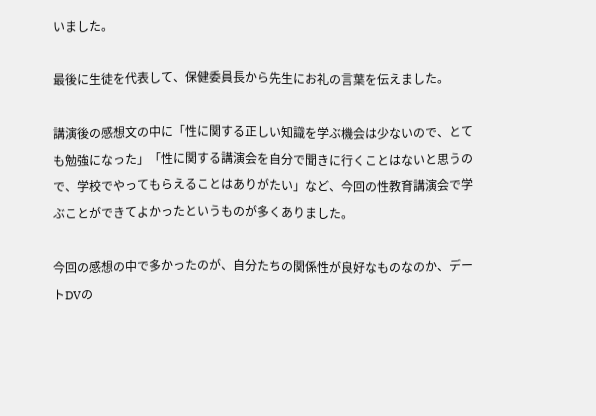いました。

最後に生徒を代表して、保健委員長から先生にお礼の言葉を伝えました。

講演後の感想文の中に「性に関する正しい知識を学ぶ機会は少ないので、とても勉強になった」「性に関する講演会を自分で聞きに行くことはないと思うので、学校でやってもらえることはありがたい」など、今回の性教育講演会で学ぶことができてよかったというものが多くありました。

今回の感想の中で多かったのが、自分たちの関係性が良好なものなのか、デートDVの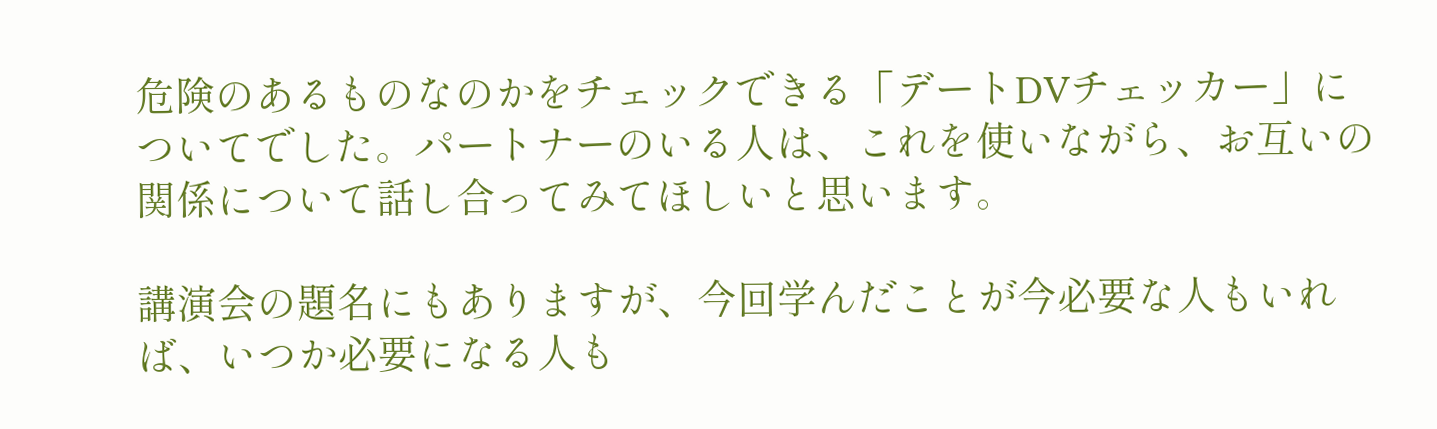危険のあるものなのかをチェックできる「デートDVチェッカー」についてでした。パートナーのいる人は、これを使いながら、お互いの関係について話し合ってみてほしいと思います。

講演会の題名にもありますが、今回学んだことが今必要な人もいれば、いつか必要になる人も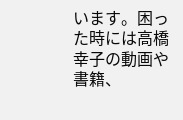います。困った時には高橋幸子の動画や書籍、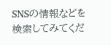SNSの情報などを検索してみてくだ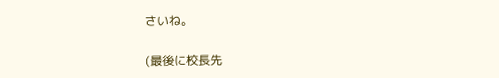さいね。

(最後に校長先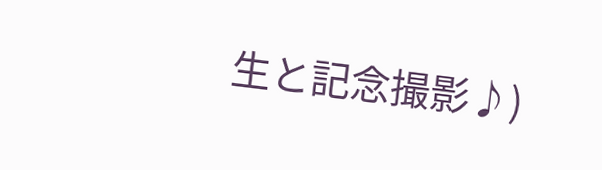生と記念撮影♪)